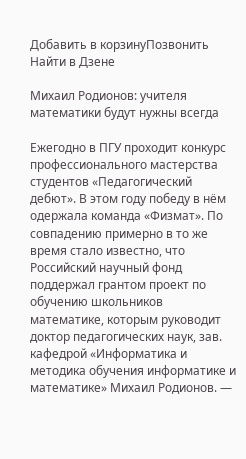Добавить в корзинуПозвонить
Найти в Дзене

Михаил Родионов: учителя математики будут нужны всегда

Ежегодно в ПГУ проходит конкурс профессионального мастерства студентов «Педагогический дебют». В этом году победу в нём одержала команда «Физмат». По совпадению примерно в то же время стало известно, что Российский научный фонд поддержал грантом проект по обучению школьников математике, которым руководит доктор педагогических наук, зав. кафедрой «Информатика и методика обучения информатике и математике» Михаил Родионов. —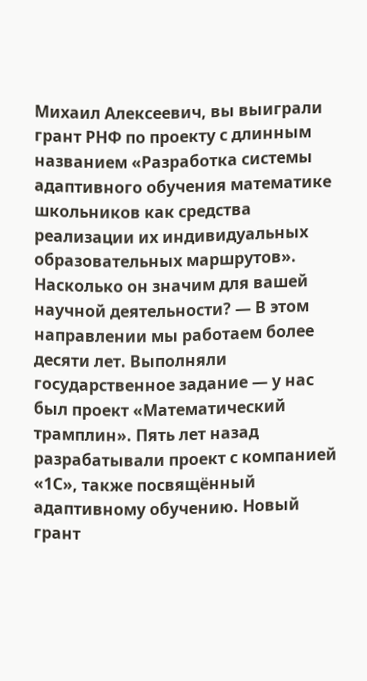Михаил Алексеевич, вы выиграли грант РНФ по проекту с длинным названием «Разработка системы адаптивного обучения математике школьников как средства реализации их индивидуальных образовательных маршрутов». Насколько он значим для вашей научной деятельности? — В этом направлении мы работаем более десяти лет. Выполняли государственное задание — у нас был проект «Математический трамплин». Пять лет назад разрабатывали проект с компанией «1С», также посвящённый адаптивному обучению. Новый грант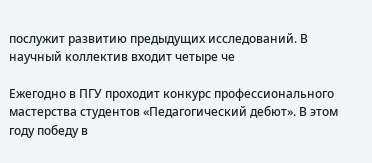послужит развитию предыдущих исследований. В научный коллектив входит четыре че

Ежегодно в ПГУ проходит конкурс профессионального мастерства студентов «Педагогический дебют». В этом году победу в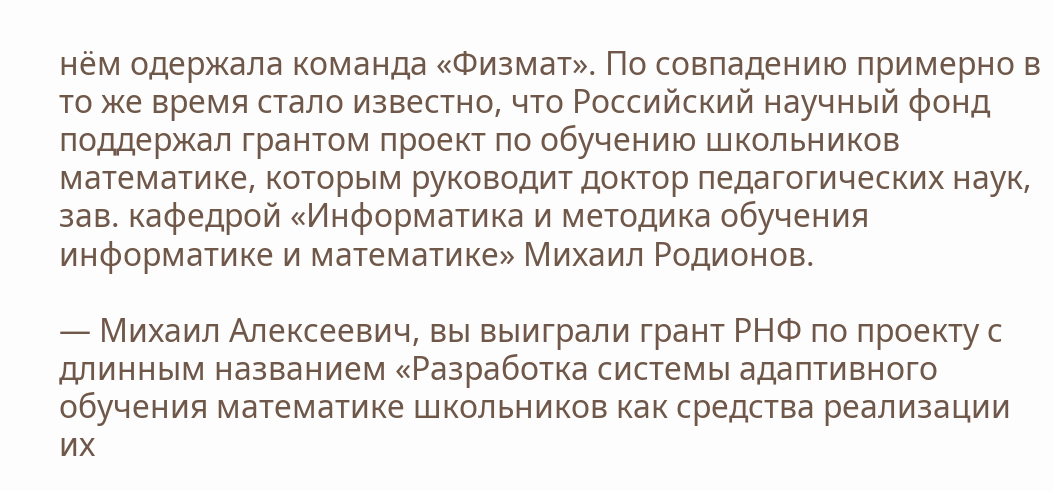нём одержала команда «Физмат». По совпадению примерно в то же время стало известно, что Российский научный фонд поддержал грантом проект по обучению школьников математике, которым руководит доктор педагогических наук, зав. кафедрой «Информатика и методика обучения информатике и математике» Михаил Родионов.

— Михаил Алексеевич, вы выиграли грант РНФ по проекту с длинным названием «Разработка системы адаптивного обучения математике школьников как средства реализации их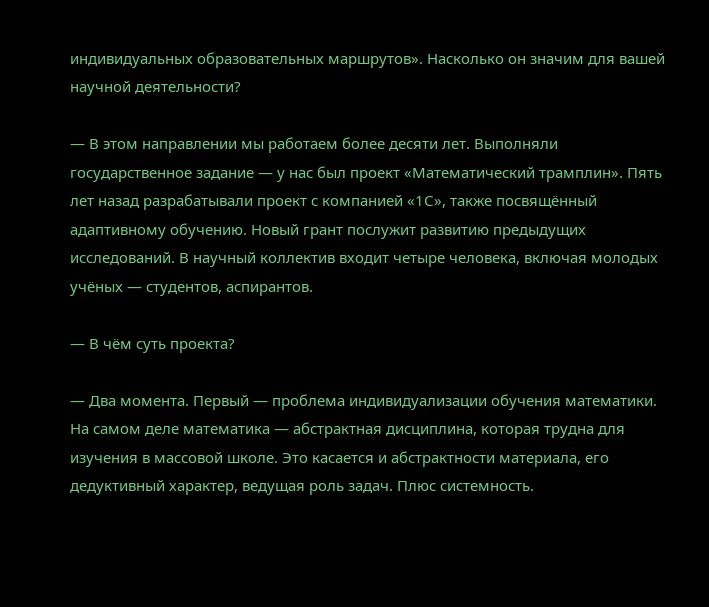индивидуальных образовательных маршрутов». Насколько он значим для вашей научной деятельности?

— В этом направлении мы работаем более десяти лет. Выполняли государственное задание — у нас был проект «Математический трамплин». Пять лет назад разрабатывали проект с компанией «1С», также посвящённый адаптивному обучению. Новый грант послужит развитию предыдущих исследований. В научный коллектив входит четыре человека, включая молодых учёных — студентов, аспирантов.

— В чём суть проекта?

— Два момента. Первый — проблема индивидуализации обучения математики. На самом деле математика — абстрактная дисциплина, которая трудна для изучения в массовой школе. Это касается и абстрактности материала, его дедуктивный характер, ведущая роль задач. Плюс системность.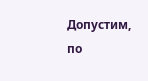Допустим, по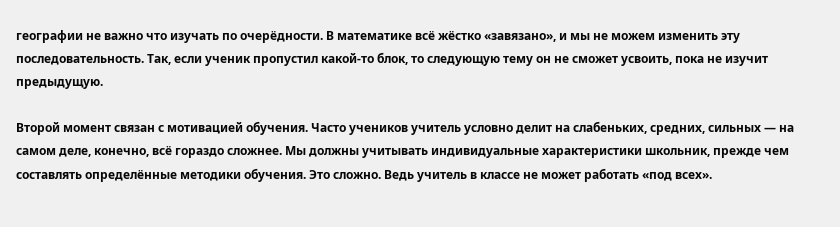географии не важно что изучать по очерёдности. В математике всё жёстко «завязано», и мы не можем изменить эту последовательность. Так, если ученик пропустил какой-то блок, то следующую тему он не сможет усвоить, пока не изучит предыдущую.

Второй момент связан с мотивацией обучения. Часто учеников учитель условно делит на слабеньких, средних, сильных — на самом деле, конечно, всё гораздо сложнее. Мы должны учитывать индивидуальные характеристики школьник, прежде чем составлять определённые методики обучения. Это сложно. Ведь учитель в классе не может работать «под всех».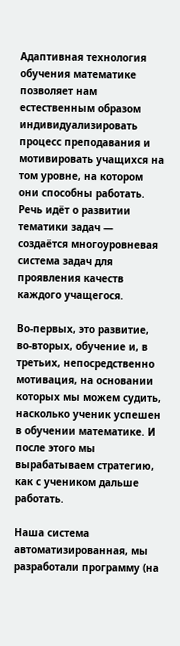Адаптивная технология обучения математике позволяет нам естественным образом индивидуализировать процесс преподавания и мотивировать учащихся на том уровне, на котором они способны работать. Речь идёт о развитии тематики задач — создаётся многоуровневая система задач для проявления качеств каждого учащегося.

Во-первых, это развитие, во-вторых, обучение и, в третьих, непосредственно мотивация, на основании которых мы можем судить, насколько ученик успешен в обучении математике. И после этого мы вырабатываем стратегию, как с учеником дальше работать.

Наша система автоматизированная, мы разработали программу (на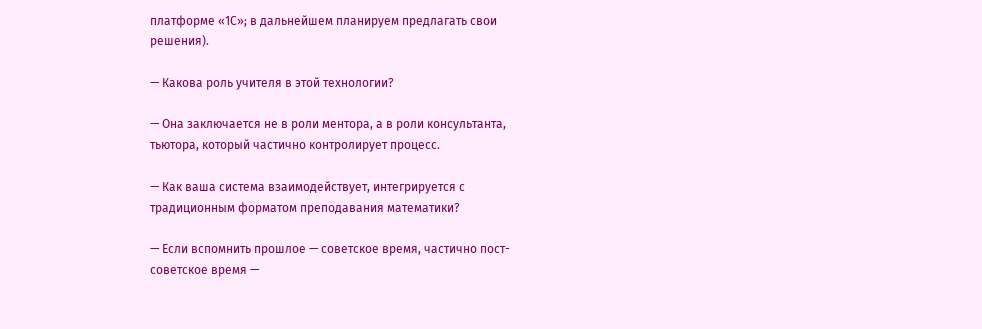платформе «1С»; в дальнейшем планируем предлагать свои решения).

— Какова роль учителя в этой технологии?

— Она заключается не в роли ментора, а в роли консультанта, тьютора, который частично контролирует процесс.

— Как ваша система взаимодействует, интегрируется с традиционным форматом преподавания математики?

— Если вспомнить прошлое — советское время, частично пост-советское время —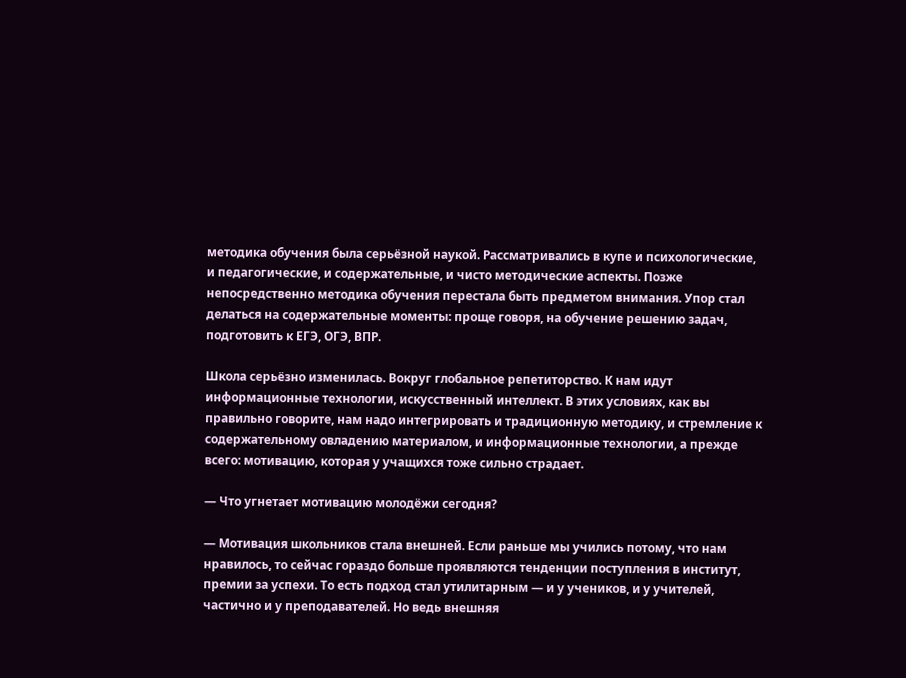методика обучения была серьёзной наукой. Рассматривались в купе и психологические, и педагогические, и содержательные, и чисто методические аспекты. Позже непосредственно методика обучения перестала быть предметом внимания. Упор стал делаться на содержательные моменты: проще говоря, на обучение решению задач, подготовить к ЕГЭ, ОГЭ, ВПР.

Школа серьёзно изменилась. Вокруг глобальное репетиторство. К нам идут информационные технологии, искусственный интеллект. В этих условиях, как вы правильно говорите, нам надо интегрировать и традиционную методику, и стремление к содержательному овладению материалом, и информационные технологии, а прежде всего: мотивацию, которая у учащихся тоже сильно страдает.

— Что угнетает мотивацию молодёжи сегодня?

— Мотивация школьников стала внешней. Если раньше мы учились потому, что нам нравилось, то сейчас гораздо больше проявляются тенденции поступления в институт, премии за успехи. То есть подход стал утилитарным — и у учеников, и у учителей, частично и у преподавателей. Но ведь внешняя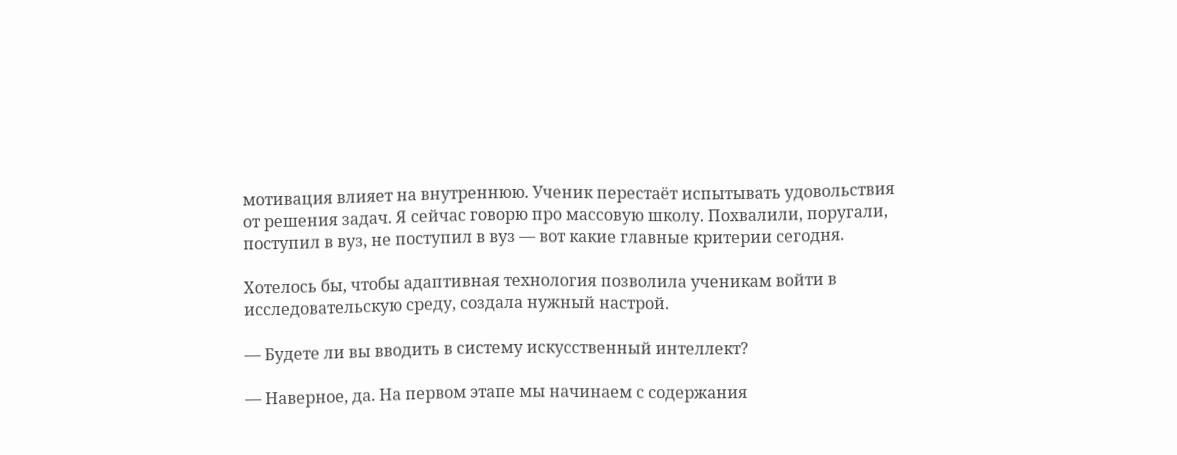мотивация влияет на внутреннюю. Ученик перестаёт испытывать удовольствия от решения задач. Я сейчас говорю про массовую школу. Похвалили, поругали, поступил в вуз, не поступил в вуз — вот какие главные критерии сегодня.

Хотелось бы, чтобы адаптивная технология позволила ученикам войти в исследовательскую среду, создала нужный настрой.

— Будете ли вы вводить в систему искусственный интеллект?

— Наверное, да. На первом этапе мы начинаем с содержания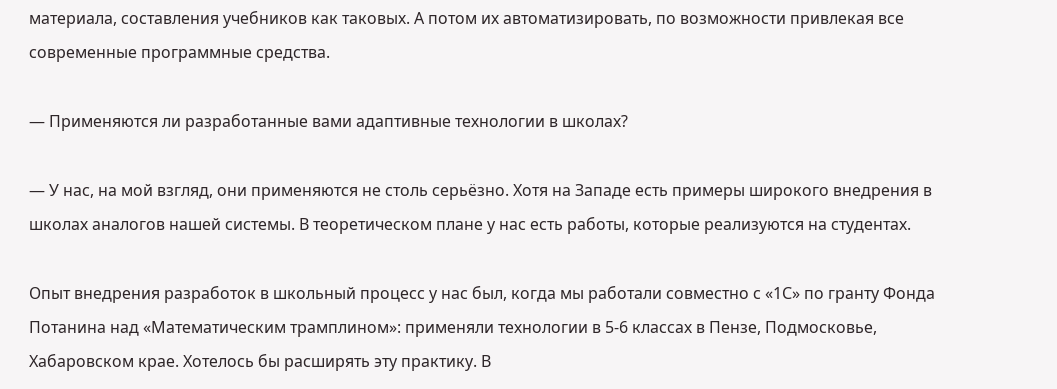материала, составления учебников как таковых. А потом их автоматизировать, по возможности привлекая все современные программные средства.

— Применяются ли разработанные вами адаптивные технологии в школах?

— У нас, на мой взгляд, они применяются не столь серьёзно. Хотя на Западе есть примеры широкого внедрения в школах аналогов нашей системы. В теоретическом плане у нас есть работы, которые реализуются на студентах.

Опыт внедрения разработок в школьный процесс у нас был, когда мы работали совместно с «1С» по гранту Фонда Потанина над «Математическим трамплином»: применяли технологии в 5-6 классах в Пензе, Подмосковье, Хабаровском крае. Хотелось бы расширять эту практику. В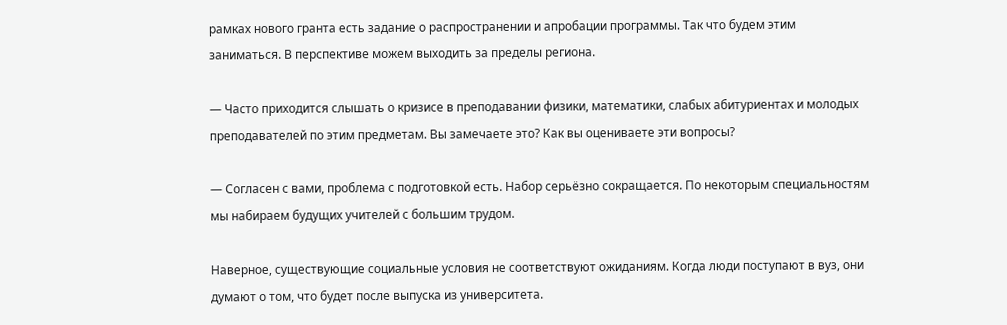рамках нового гранта есть задание о распространении и апробации программы. Так что будем этим заниматься. В перспективе можем выходить за пределы региона.

— Часто приходится слышать о кризисе в преподавании физики, математики, слабых абитуриентах и молодых преподавателей по этим предметам. Вы замечаете это? Как вы оцениваете эти вопросы?

— Согласен с вами, проблема с подготовкой есть. Набор серьёзно сокращается. По некоторым специальностям мы набираем будущих учителей с большим трудом.

Наверное, существующие социальные условия не соответствуют ожиданиям. Когда люди поступают в вуз, они думают о том, что будет после выпуска из университета.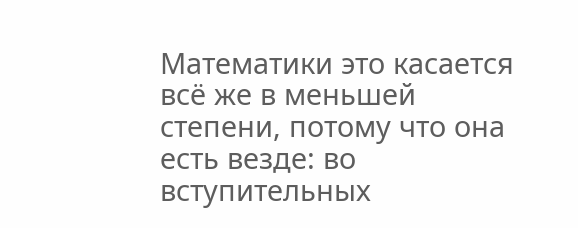Математики это касается всё же в меньшей степени, потому что она есть везде: во вступительных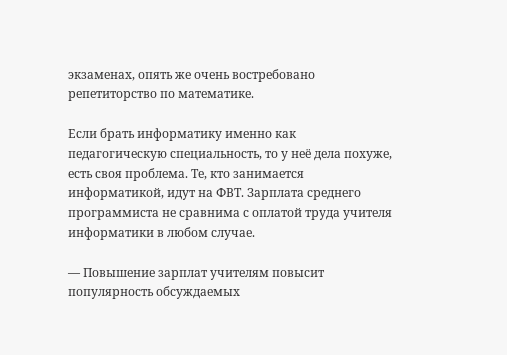экзаменах, опять же очень востребовано репетиторство по математике.

Если брать информатику именно как педагогическую специальность, то у неё дела похуже, есть своя проблема. Те, кто занимается информатикой, идут на ФВТ. Зарплата среднего программиста не сравнима с оплатой труда учителя информатики в любом случае.

— Повышение зарплат учителям повысит популярность обсуждаемых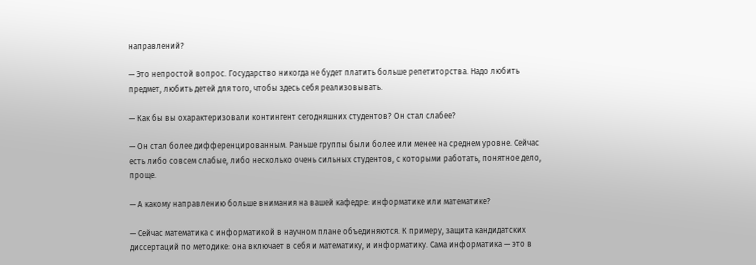направлений?

— Это непростой вопрос. Государство никогда не будет платить больше репетиторства. Надо любить предмет, любить детей для того, чтобы здесь себя реализовывать.

— Как бы вы охарактеризовали контингент сегодняшних студентов? Он стал слабее?

— Он стал более дифференцированным. Раньше группы были более или менее на среднем уровне. Сейчас есть либо совсем слабые, либо несколько очень сильных студентов, с которыми работать, понятное дело, проще.

— А какому направлению больше внимания на вашей кафедре: информатике или математике?

— Сейчас математика с информатикой в научном плане объединяются. К примеру, защита кандидатских диссертаций по методике: она включает в себя и математику, и информатику. Сама информатика — это в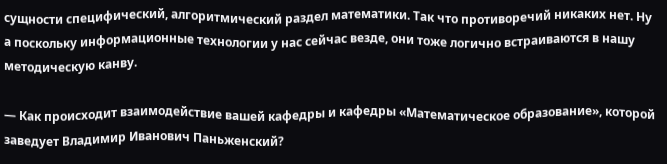сущности специфический, алгоритмический раздел математики. Так что противоречий никаких нет. Ну а поскольку информационные технологии у нас сейчас везде, они тоже логично встраиваются в нашу методическую канву.

— Как происходит взаимодействие вашей кафедры и кафедры «Математическое образование», которой заведует Владимир Иванович Паньженский?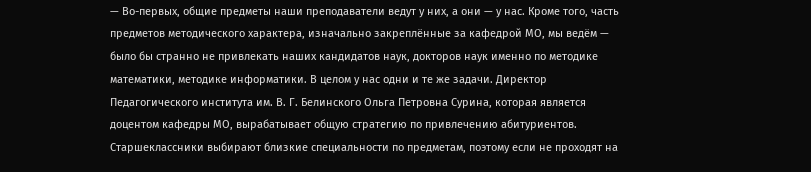— Во-первых, общие предметы наши преподаватели ведут у них, а они — у нас. Кроме того, часть предметов методического характера, изначально закреплённые за кафедрой МО, мы ведём — было бы странно не привлекать наших кандидатов наук, докторов наук именно по методике математики, методике информатики. В целом у нас одни и те же задачи. Директор Педагогического института им. В. Г. Белинского Ольга Петровна Сурина, которая является доцентом кафедры МО, вырабатывает общую стратегию по привлечению абитуриентов. Старшеклассники выбирают близкие специальности по предметам, поэтому если не проходят на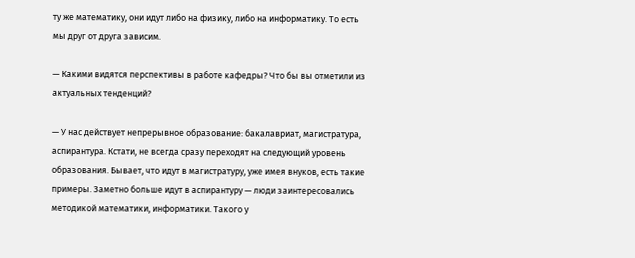ту же математику, они идут либо на физику, либо на информатику. То есть мы друг от друга зависим.

— Какими видятся перспективы в работе кафедры? Что бы вы отметили из актуальных тенденций?

— У нас действует непрерывное образование: бакалавриат, магистратура, аспирантура. Кстати, не всегда сразу переходят на следующий уровень образования. Бывает, что идут в магистратуру, уже имея внуков, есть такие примеры. Заметно больше идут в аспирантуру — люди заинтересовались методикой математики, информатики. Такого у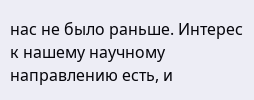нас не было раньше. Интерес к нашему научному направлению есть, и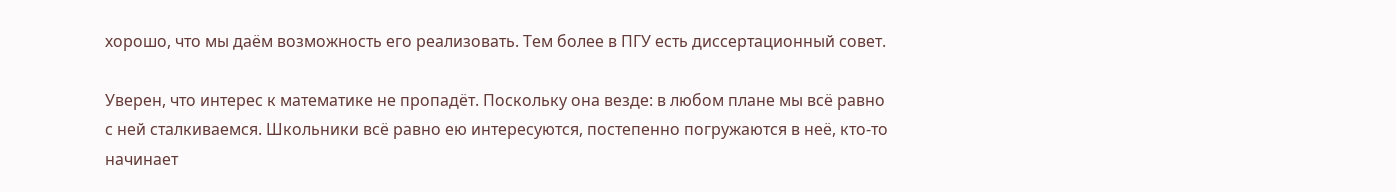хорошо, что мы даём возможность его реализовать. Тем более в ПГУ есть диссертационный совет.

Уверен, что интерес к математике не пропадёт. Поскольку она везде: в любом плане мы всё равно с ней сталкиваемся. Школьники всё равно ею интересуются, постепенно погружаются в неё, кто-то начинает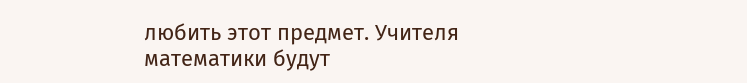любить этот предмет. Учителя математики будут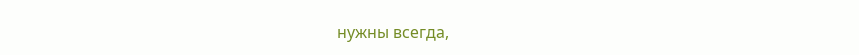нужны всегда,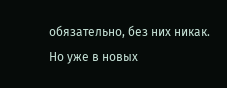обязательно, без них никак. Но уже в новых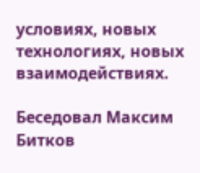условиях, новых технологиях, новых взаимодействиях.

Беседовал Максим Битков